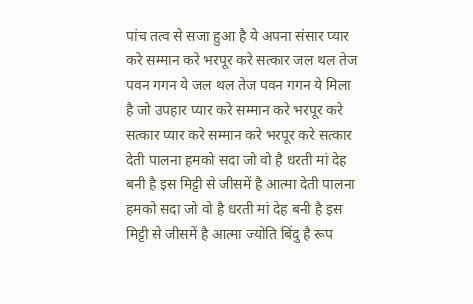पांच तत्व से सजा हुआ है ये अपना संसार प्यार करे सम्मान करे भरपूर करे सत्कार जल थल तेज पवन गगन ये जल थल तेज पवन गगन ये मिला है जो उपहार प्यार करे सम्मान करे भरपूर करे सत्कार प्यार करे सम्मान करे भरपूर करे सत्कार देती पालना हमको सदा जो वो है धरती मां देह बनी है इस मिट्टी से जीसमें है आत्मा देती पालना हमको सदा जो वो है धरती मां देह बनी है इस मिट्टी से जीसमें है आत्मा ज्योति बिंदु है रूप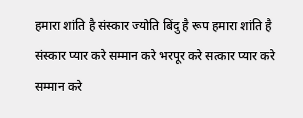हमारा शांति है संस्कार ज्योति बिंदु है रूप हमारा शांति है संस्कार प्यार करे सम्मान करे भरपूर करे सत्कार प्यार करे सम्मान करे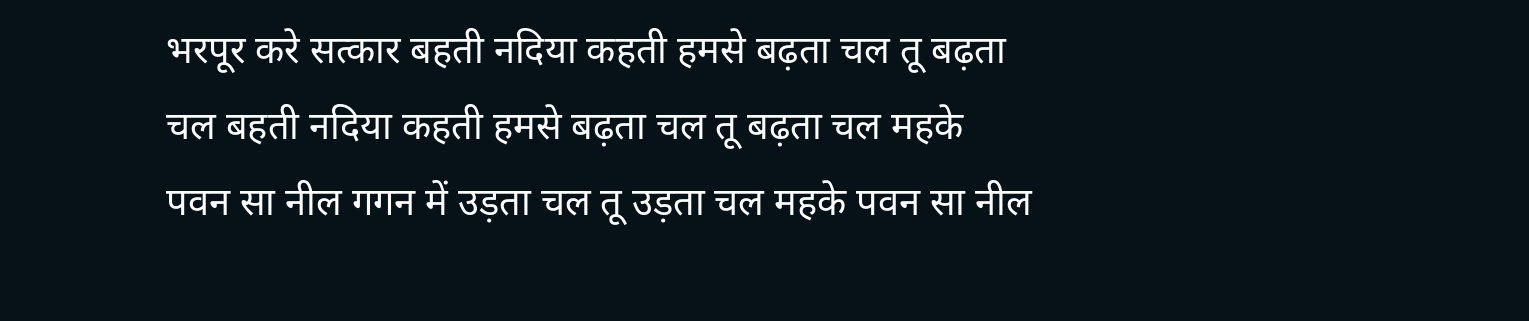भरपूर करे सत्कार बहती नदिया कहती हमसे बढ़ता चल तू बढ़ता चल बहती नदिया कहती हमसे बढ़ता चल तू बढ़ता चल महके पवन सा नील गगन में उड़ता चल तू उड़ता चल महके पवन सा नील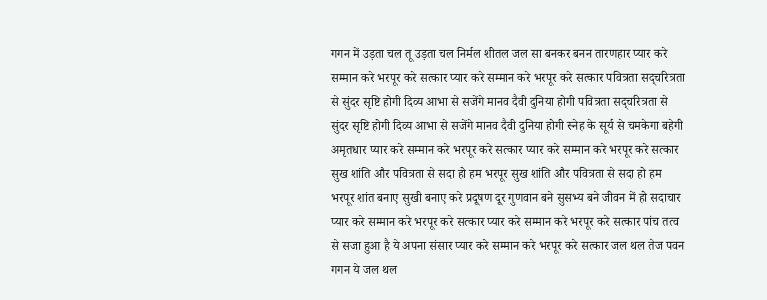गगन में उड़ता चल तू उड़ता चल निर्मल शीतल जल सा बनकर बनन तारणहार प्यार करे सम्मान करे भरपूर करे सत्कार प्यार करे सम्मान करे भरपूर करे सत्कार पवित्रता सद्चरित्रता से सुंदर सृष्टि होगी दिव्य आभा से सजेंगे मानव दैवी दुनिया होगी पवित्रता सद्चरित्रता से सुंदर सृष्टि होगी दिव्य आभा से सजेंगे मानव दैवी दुनिया होगी स्नेह के सूर्य से चमकेगा बहेगी अमृतधार प्यार करे सम्मान करे भरपूर करे सत्कार प्यार करे सम्मान करे भरपूर करे सत्कार सुख शांति और पवित्रता से सदा हो हम भरपूर सुख शांति और पवित्रता से सदा हो हम भरपूर शांत बनाए सुखी बनाए करे प्रदूषण दूर गुणवान बने सुसभ्य बने जीवन में हो सदाचार प्यार करे सम्मान करे भरपूर करे सत्कार प्यार करे सम्मान करे भरपूर करे सत्कार पांच तत्व से सजा हुआ है ये अपना संसार प्यार करे सम्मान करे भरपूर करे सत्कार जल थल तेज पवन गगन ये जल थल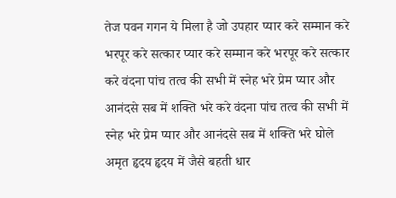तेज पवन गगन ये मिला है जो उपहार प्यार करे सम्मान करे भरपूर करे सत्कार प्यार करे सम्मान करे भरपूर करे सत्कार करे वंदना पांच तत्व की सभी में स्नेह भरे प्रेम प्यार और आनंदसे सब में शक्ति भरे करे वंदना पांच तत्व की सभी में स्नेह भरे प्रेम प्यार और आनंदसे सब में शक्ति भरे घोले अमृत हृदय हृदय में जैसे बहती धार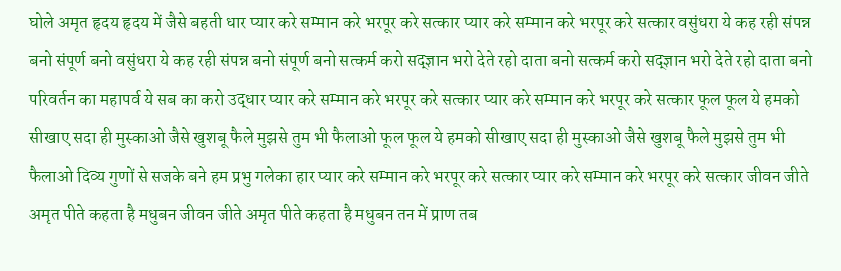घोले अमृत हृदय हृदय में जैसे बहती धार प्यार करे सम्मान करे भरपूर करे सत्कार प्यार करे सम्मान करे भरपूर करे सत्कार वसुंधरा ये कह रही संपन्न बनो संपूर्ण बनो वसुंधरा ये कह रही संपन्न बनो संपूर्ण बनो सत्कर्म करो सद्ज्ञान भरो देते रहो दाता बनो सत्कर्म करो सद्ज्ञान भरो देते रहो दाता बनो परिवर्तन का महापर्व ये सब का करो उद्धार प्यार करे सम्मान करे भरपूर करे सत्कार प्यार करे सम्मान करे भरपूर करे सत्कार फूल फूल ये हमको सीखाए सदा ही मुस्काओ जैसे खुशबू फैले मुझसे तुम भी फैलाओ फूल फूल ये हमको सीखाए सदा ही मुस्काओ जैसे खुशबू फैले मुझसे तुम भी फैलाओ दिव्य गुणों से सजके बने हम प्रभु गलेका हार प्यार करे सम्मान करे भरपूर करे सत्कार प्यार करे सम्मान करे भरपूर करे सत्कार जीवन जीते अमृत पीते कहता है मधुबन जीवन जीते अमृत पीते कहता है मधुबन तन में प्राण तब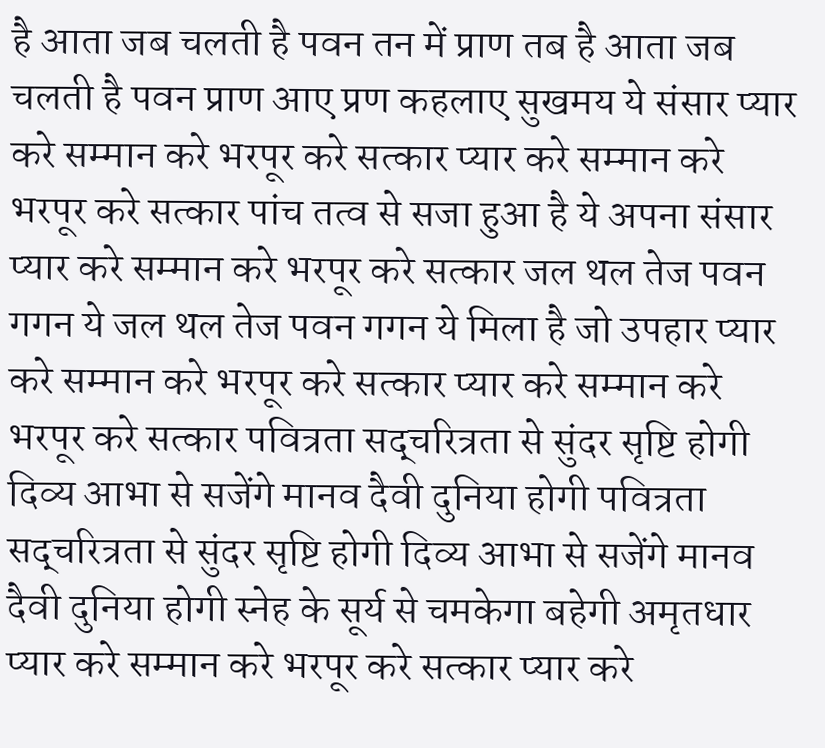है आता जब चलती है पवन तन में प्राण तब है आता जब चलती है पवन प्राण आए प्रण कहलाए सुखमय ये संसार प्यार करे सम्मान करे भरपूर करे सत्कार प्यार करे सम्मान करे भरपूर करे सत्कार पांच तत्व से सजा हुआ है ये अपना संसार प्यार करे सम्मान करे भरपूर करे सत्कार जल थल तेज पवन गगन ये जल थल तेज पवन गगन ये मिला है जो उपहार प्यार करे सम्मान करे भरपूर करे सत्कार प्यार करे सम्मान करे भरपूर करे सत्कार पवित्रता सद्चरित्रता से सुंदर सृष्टि होगी दिव्य आभा से सजेंगे मानव दैवी दुनिया होगी पवित्रता सद्चरित्रता से सुंदर सृष्टि होगी दिव्य आभा से सजेंगे मानव दैवी दुनिया होगी स्नेह के सूर्य से चमकेगा बहेगी अमृतधार प्यार करे सम्मान करे भरपूर करे सत्कार प्यार करे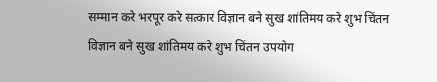सम्मान करे भरपूर करे सत्कार विज्ञान बने सुख शांतिमय करे शुभ चिंतन विज्ञान बने सुख शांतिमय करे शुभ चिंतन उपयोग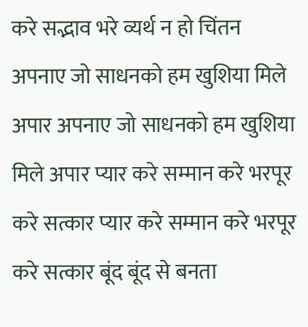करे सद्भाव भरे व्यर्थ न हो चिंतन अपनाए जो साधनको हम खुशिया मिले अपार अपनाए जो साधनको हम खुशिया मिले अपार प्यार करे सम्मान करे भरपूर करे सत्कार प्यार करे सम्मान करे भरपूर करे सत्कार बूंद बूंद से बनता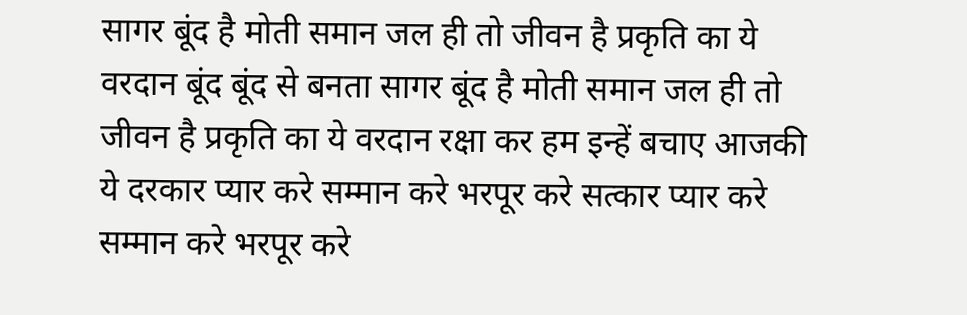सागर बूंद है मोती समान जल ही तो जीवन है प्रकृति का ये वरदान बूंद बूंद से बनता सागर बूंद है मोती समान जल ही तो जीवन है प्रकृति का ये वरदान रक्षा कर हम इन्हें बचाए आजकी ये दरकार प्यार करे सम्मान करे भरपूर करे सत्कार प्यार करे सम्मान करे भरपूर करे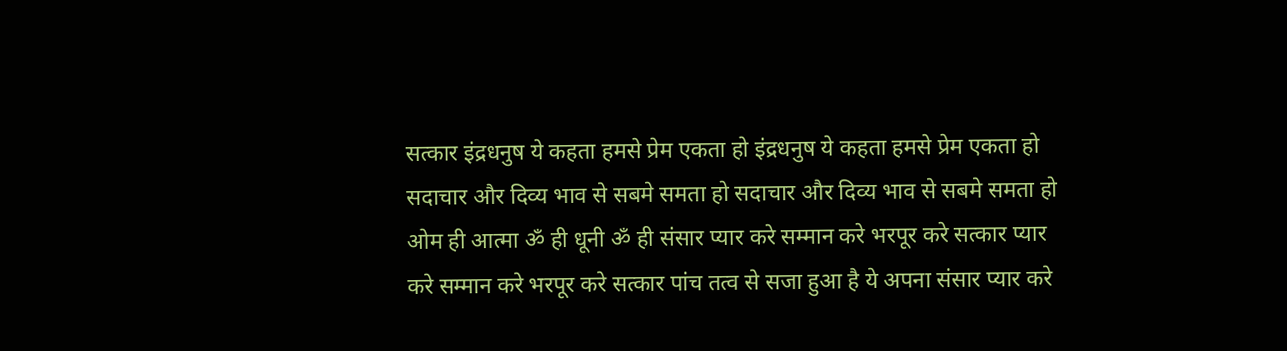सत्कार इंद्रधनुष ये कहता हमसे प्रेम एकता हो इंद्रधनुष ये कहता हमसे प्रेम एकता हो सदाचार और दिव्य भाव से सबमे समता हो सदाचार और दिव्य भाव से सबमे समता हो ओम ही आत्मा ॐ ही धूनी ॐ ही संसार प्यार करे सम्मान करे भरपूर करे सत्कार प्यार करे सम्मान करे भरपूर करे सत्कार पांच तत्व से सजा हुआ है ये अपना संसार प्यार करे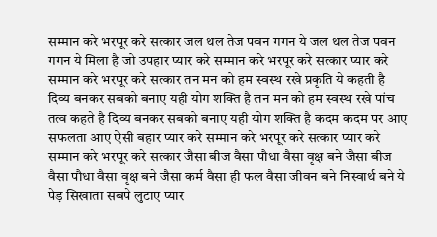सम्मान करे भरपूर करे सत्कार जल थल तेज पवन गगन ये जल थल तेज पवन गगन ये मिला है जो उपहार प्यार करे सम्मान करे भरपूर करे सत्कार प्यार करे सम्मान करे भरपूर करे सत्कार तन मन को हम स्वस्थ रखे प्रकृति ये कहती है दिव्य बनकर सबको बनाए यही योग शक्ति है तन मन को हम स्वस्थ रखे पांच तत्व कहते है दिव्य बनकर सबको बनाए यही योग शक्ति है कदम कदम पर आए सफलता आए ऐसी बहार प्यार करे सम्मान करे भरपूर करे सत्कार प्यार करे सम्मान करे भरपूर करे सत्कार जैसा बीज वैसा पौधा वैसा वृक्ष बने जैसा बीज वैसा पौधा वैसा वृक्ष बने जैसा कर्म वैसा ही फल वैसा जीवन बने निस्वार्थ बने ये पेड़ सिखाता सबपे लुटाए प्यार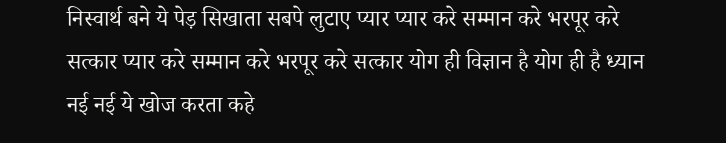निस्वार्थ बने ये पेड़ सिखाता सबपे लुटाए प्यार प्यार करे सम्मान करे भरपूर करे सत्कार प्यार करे सम्मान करे भरपूर करे सत्कार योग ही विज्ञान है योग ही है ध्यान नई नई ये खोज करता कहे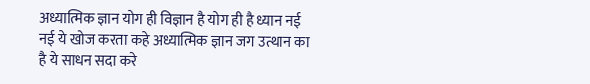अध्यात्मिक ज्ञान योग ही विज्ञान है योग ही है ध्यान नई नई ये खोज करता कहे अध्यात्मिक ज्ञान जग उत्थान का है ये साधन सदा करे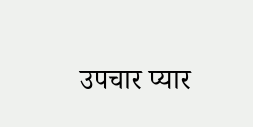उपचार प्यार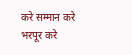करे सम्मान करे भरपूर करे